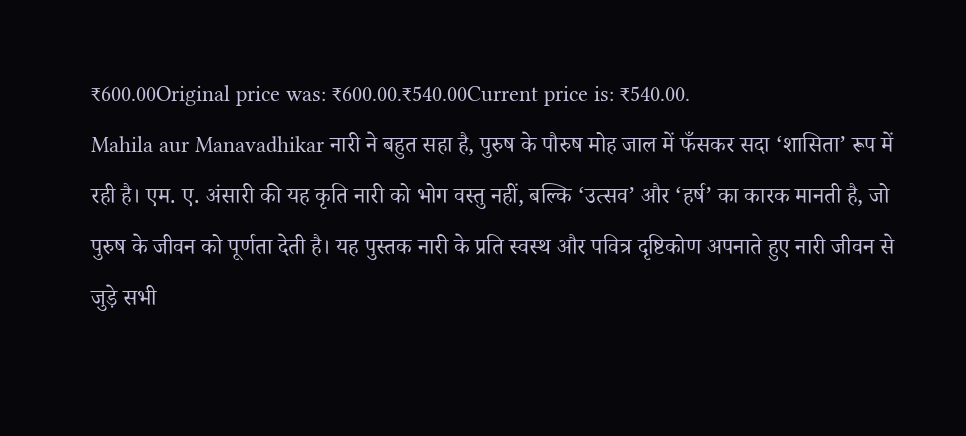₹600.00Original price was: ₹600.00.₹540.00Current price is: ₹540.00.
Mahila aur Manavadhikar नारी ने बहुत सहा है, पुरुष के पौरुष मोह जाल में फँसकर सदा ‘शासिता’ रूप में रही है। एम. ए. अंसारी की यह कृति नारी को भोग वस्तु नहीं, बल्कि ‘उत्सव’ और ‘हर्ष’ का कारक मानती है, जो पुरुष के जीवन को पूर्णता देती है। यह पुस्तक नारी के प्रति स्वस्थ और पवित्र दृष्टिकोण अपनाते हुए नारी जीवन से जुड़े सभी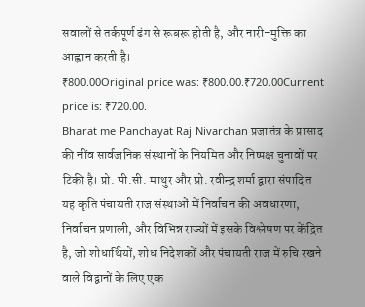सवालों से तर्कपूर्ण ढंग से रूबरू होती है, और नारी-मुक्ति का आह्वान करती है।
₹800.00Original price was: ₹800.00.₹720.00Current price is: ₹720.00.
Bharat me Panchayat Raj Nivarchan प्रजातंत्र के प्रासाद की नींव सार्वजनिक संस्थानों के नियमित और निष्पक्ष चुनावों पर टिकी है। प्रो. पी.सी. माथुर और प्रो. रवीन्द्र शर्मा द्वारा संपादित यह कृति पंचायती राज संस्थाओं में निर्वाचन की अवधारणा, निर्वाचन प्रणाली, और विभिन्न राज्यों में इसके विश्लेषण पर केंद्रित है, जो शोधार्थियों, शोध निदेशकों और पंचायती राज में रुचि रखने वाले विद्वानों के लिए एक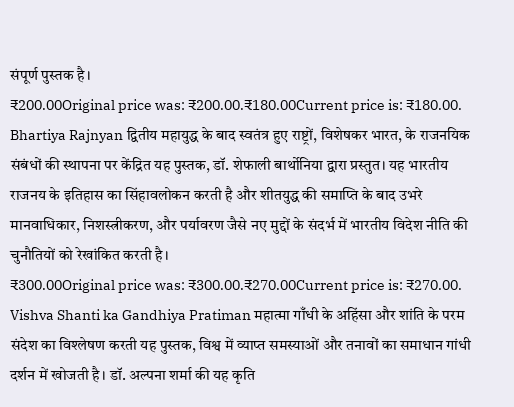संपूर्ण पुस्तक है।
₹200.00Original price was: ₹200.00.₹180.00Current price is: ₹180.00.
Bhartiya Rajnyan द्वितीय महायुद्ध के बाद स्वतंत्र हुए राष्ट्रों, विशेषकर भारत, के राजनयिक संबंधों की स्थापना पर केंद्रित यह पुस्तक, डॉ. शेफाली बार्थोनिया द्वारा प्रस्तुत। यह भारतीय राजनय के इतिहास का सिंहावलोकन करती है और शीतयुद्ध की समाप्ति के बाद उभरे मानवाधिकार, निशस्त्रीकरण, और पर्यावरण जैसे नए मुद्दों के संदर्भ में भारतीय विदेश नीति की चुनौतियों को रेखांकित करती है।
₹300.00Original price was: ₹300.00.₹270.00Current price is: ₹270.00.
Vishva Shanti ka Gandhiya Pratiman महात्मा गाँधी के अहिंसा और शांति के परम संदेश का विश्लेषण करती यह पुस्तक, विश्व में व्याप्त समस्याओं और तनावों का समाधान गांधी दर्शन में खोजती है। डॉ. अल्पना शर्मा की यह कृति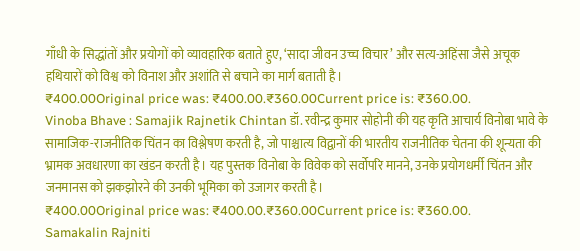गाँधी के सिद्धांतों और प्रयोगों को व्यावहारिक बताते हुए, ‘सादा जीवन उच्च विचार’ और सत्य-अहिंसा जैसे अचूक हथियारों को विश्व को विनाश और अशांति से बचाने का मार्ग बताती है।
₹400.00Original price was: ₹400.00.₹360.00Current price is: ₹360.00.
Vinoba Bhave : Samajik Rajnetik Chintan डॉ. रवीन्द्र कुमार सोहोनी की यह कृति आचार्य विनोबा भावे के सामाजिक-राजनीतिक चिंतन का विश्लेषण करती है, जो पाश्चात्य विद्वानों की भारतीय राजनीतिक चेतना की शून्यता की भ्रामक अवधारणा का खंडन करती है। यह पुस्तक विनोबा के विवेक को सर्वोपरि मानने, उनके प्रयोगधर्मी चिंतन और जनमानस को झकझोरने की उनकी भूमिका को उजागर करती है।
₹400.00Original price was: ₹400.00.₹360.00Current price is: ₹360.00.
Samakalin Rajniti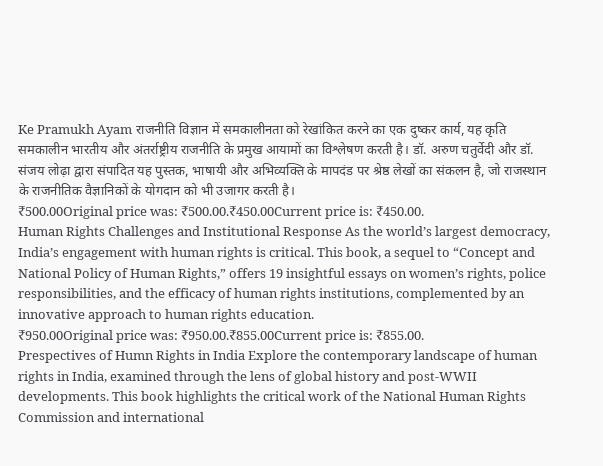Ke Pramukh Ayam राजनीति विज्ञान में समकालीनता को रेखांकित करने का एक दुष्कर कार्य, यह कृति समकालीन भारतीय और अंतर्राष्ट्रीय राजनीति के प्रमुख आयामों का विश्लेषण करती है। डॉ. अरुण चतुर्वेदी और डॉ. संजय लोढ़ा द्वारा संपादित यह पुस्तक, भाषायी और अभिव्यक्ति के मापदंड पर श्रेष्ठ लेखों का संकलन है, जो राजस्थान के राजनीतिक वैज्ञानिकों के योगदान को भी उजागर करती है।
₹500.00Original price was: ₹500.00.₹450.00Current price is: ₹450.00.
Human Rights Challenges and Institutional Response As the world’s largest democracy, India’s engagement with human rights is critical. This book, a sequel to “Concept and National Policy of Human Rights,” offers 19 insightful essays on women’s rights, police responsibilities, and the efficacy of human rights institutions, complemented by an innovative approach to human rights education.
₹950.00Original price was: ₹950.00.₹855.00Current price is: ₹855.00.
Prespectives of Humn Rights in India Explore the contemporary landscape of human rights in India, examined through the lens of global history and post-WWII developments. This book highlights the critical work of the National Human Rights Commission and international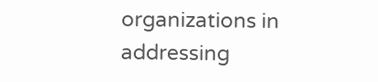organizations in addressing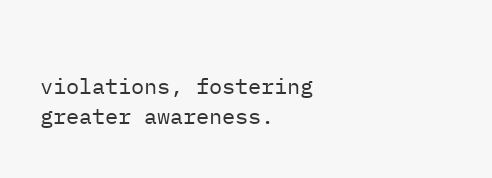violations, fostering greater awareness.